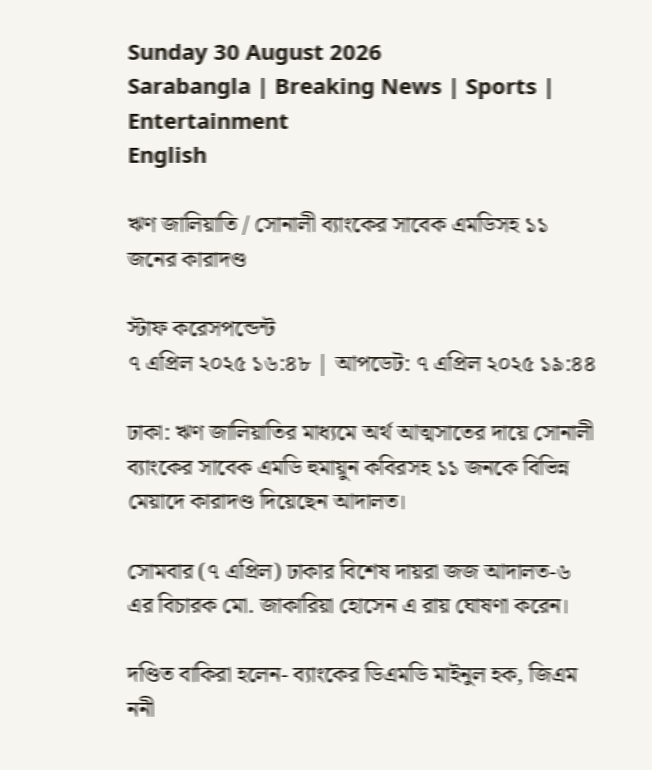Sunday 30 August 2026
Sarabangla | Breaking News | Sports | Entertainment
English

ঋণ জালিয়াতি / সোনালী ব্যাংকের সাবেক এমডিসহ ১১ জনের কারাদণ্ড

স্টাফ করেসপন্ডেন্ট
৭ এপ্রিল ২০২৫ ১৬:৪৮ | আপডেট: ৭ এপ্রিল ২০২৫ ১৯:৪৪

ঢাকা: ঋণ জালিয়াতির মাধ্যমে অর্থ আত্মসাতের দায়ে সোনালী ব্যাংকের সাবেক এমডি হুমায়ুন কবিরসহ ১১ জনকে বিভিন্ন মেয়াদে কারাদণ্ড দিয়েছেন আদালত।

সোমবার (৭ এপ্রিল) ঢাকার বিশেষ দায়রা জজ আদালত-৬ এর বিচারক মো. জাকারিয়া হোসেন এ রায় ঘোষণা করেন।

দণ্ডিত বাকিরা হলেন- ব্যাংকের ডিএমডি মাইনুল হক, জিএম ননী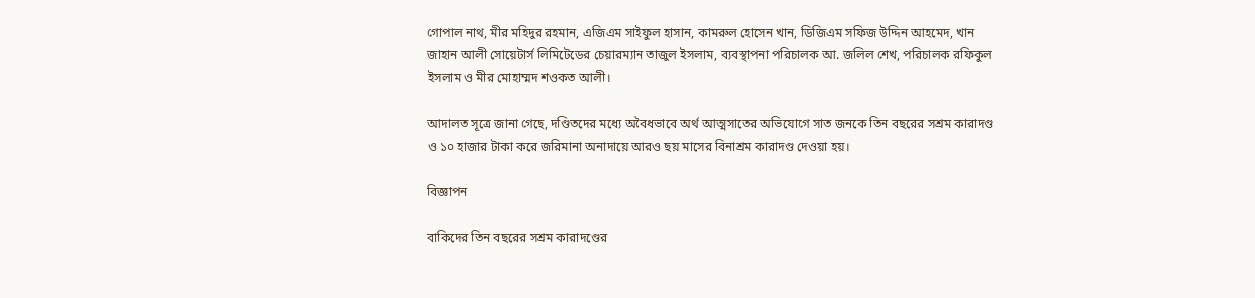গোপাল নাথ, মীর মহিদুর রহমান, এজিএম সাইফুল হাসান, কামরুল হোসেন খান, ডিজিএম সফিজ উদ্দিন আহমেদ, খান জাহান আলী সোয়েটার্স লিমিটেডের চেয়ারম্যান তাজুল ইসলাম, ব্যবস্থাপনা পরিচালক আ. জলিল শেখ, পরিচালক রফিকুল ইসলাম ও মীর মোহাম্মদ শওকত আলী।

আদালত সূত্রে জানা গেছে, দণ্ডিতদের মধ্যে অবৈধভাবে অর্থ আত্মসাতের অভিযোগে সাত জনকে তিন বছরের সশ্রম কারাদণ্ড ও ১০ হাজার টাকা করে জরিমানা অনাদায়ে আরও ছয় মাসের বিনাশ্রম কারাদণ্ড দেওয়া হয়।

বিজ্ঞাপন

বাকিদের তিন বছরের সশ্রম কারাদণ্ডের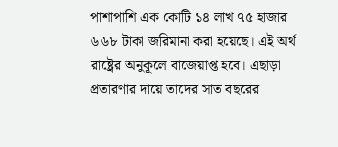পাশাপাশি এক কোটি ১৪ লাখ ৭৫ হাজার ৬৬৮ টাকা জরিমানা করা হয়েছে। এই অর্থ রাষ্ট্রের অনুকূলে বাজেয়াপ্ত হবে। এছাড়া প্রতারণার দায়ে তাদের সাত বছরের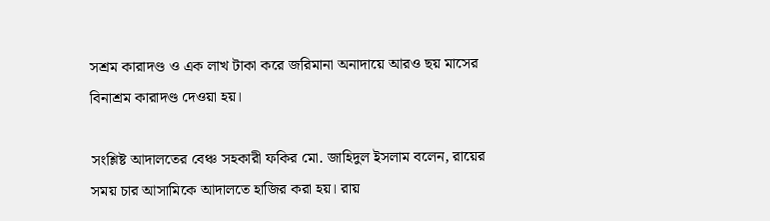সশ্রম কারাদণ্ড ও এক লাখ টাকা করে জরিমানা অনাদায়ে আরও ছয় মাসের বিনাশ্রম কারাদণ্ড দেওয়া হয়।

সংশ্লিষ্ট আদালতের বেঞ্চ সহকারী ফকির মো. জাহিদুল ইসলাম বলেন, রায়ের সময় চার আসামিকে আদালতে হাজির করা হয়। রায়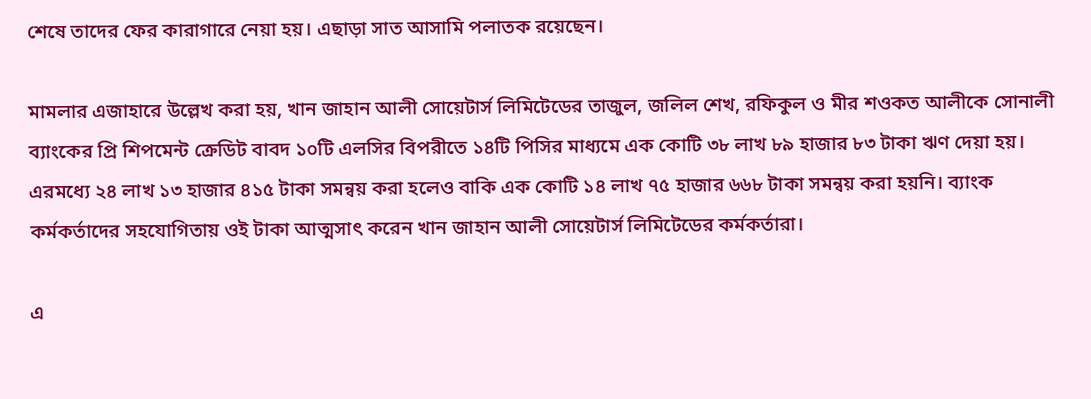শেষে তাদের ফের কারাগারে নেয়া হয়। এছাড়া সাত আসামি পলাতক রয়েছেন।

মামলার এজাহারে উল্লেখ করা হয়, খান জাহান আলী সোয়েটার্স লিমিটেডের তাজুল, জলিল শেখ, রফিকুল ও মীর শওকত আলীকে সোনালী ব্যাংকের প্রি শিপমেন্ট ক্রেডিট বাবদ ১০টি এলসির বিপরীতে ১৪টি পিসির মাধ্যমে এক কোটি ৩৮ লাখ ৮৯ হাজার ৮৩ টাকা ঋণ দেয়া হয়। এরমধ্যে ২৪ লাখ ১৩ হাজার ৪১৫ টাকা সমন্বয় করা হলেও বাকি এক কোটি ১৪ লাখ ৭৫ হাজার ৬৬৮ টাকা সমন্বয় করা হয়নি। ব্যাংক কর্মকর্তাদের সহযোগিতায় ওই টাকা আত্মসাৎ করেন খান জাহান আলী সোয়েটার্স লিমিটেডের কর্মকর্তারা।

এ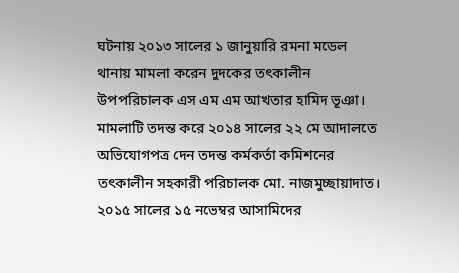ঘটনায় ২০১৩ সালের ১ জানুয়ারি রমনা মডেল থানায় মামলা করেন দুদকের তৎকালীন উপপরিচালক এস এম এম আখতার হামিদ ভূঞা। মামলাটি তদন্ত করে ২০১৪ সালের ২২ মে আদালতে অভিযোগপত্র দেন তদন্ত কর্মকর্তা কমিশনের তৎকালীন সহকারী পরিচালক মো. নাজমুচ্ছায়াদাত। ২০১৫ সালের ১৫ নভেম্বর আসামিদের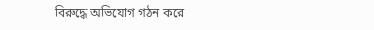বিরুদ্ধে অভিযোগ গঠন করে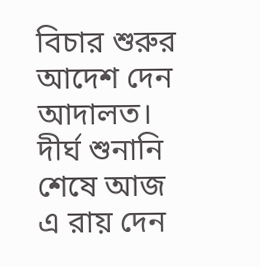বিচার শুরুর আদেশ দেন আদালত। দীর্ঘ শুনানি শেষে আজ এ রায় দেন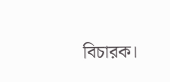বিচারক।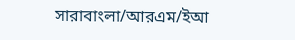সারাবাংলা/আরএম/ইআ